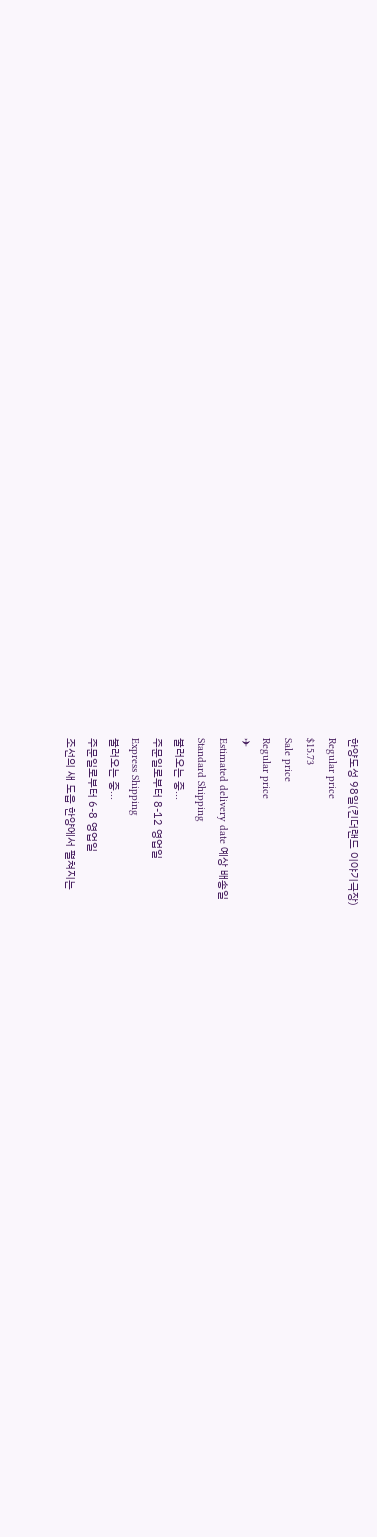한양도성 98일(킨더랜드 이야기극장)
Regular price
$15.73
Sale price
Regular price
✈
Estimated delivery date 예상 배송일
Standard Shipping
불러오는 중...
주문일로부터 8-12 영업일
Express Shipping
불러오는 중...
주문일로부터 6-8 영업일
조선의 새 도읍 한양에서 펼쳐지는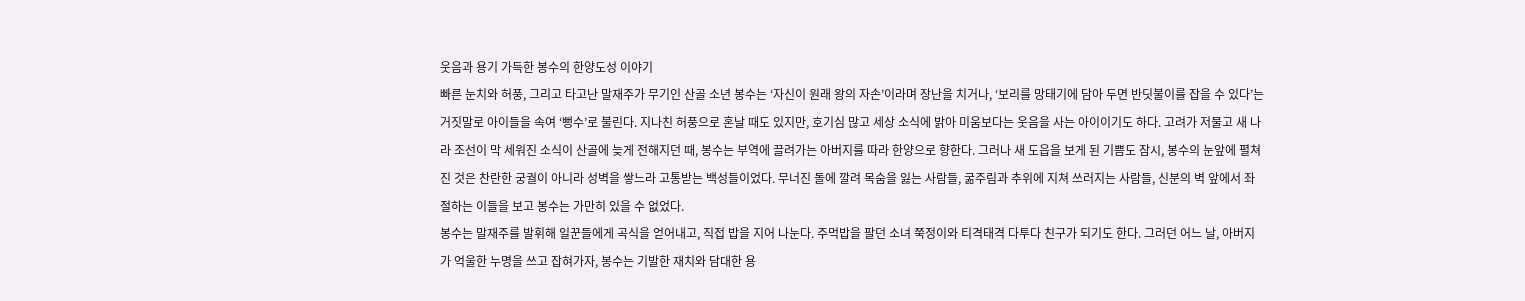웃음과 용기 가득한 봉수의 한양도성 이야기
빠른 눈치와 허풍, 그리고 타고난 말재주가 무기인 산골 소년 봉수는 ‘자신이 원래 왕의 자손’이라며 장난을 치거나, ‘보리를 망태기에 담아 두면 반딧불이를 잡을 수 있다’는 거짓말로 아이들을 속여 ‘뻥수’로 불린다. 지나친 허풍으로 혼날 때도 있지만, 호기심 많고 세상 소식에 밝아 미움보다는 웃음을 사는 아이이기도 하다. 고려가 저물고 새 나라 조선이 막 세워진 소식이 산골에 늦게 전해지던 때, 봉수는 부역에 끌려가는 아버지를 따라 한양으로 향한다. 그러나 새 도읍을 보게 된 기쁨도 잠시, 봉수의 눈앞에 펼쳐진 것은 찬란한 궁궐이 아니라 성벽을 쌓느라 고통받는 백성들이었다. 무너진 돌에 깔려 목숨을 잃는 사람들, 굶주림과 추위에 지쳐 쓰러지는 사람들, 신분의 벽 앞에서 좌절하는 이들을 보고 봉수는 가만히 있을 수 없었다.
봉수는 말재주를 발휘해 일꾼들에게 곡식을 얻어내고, 직접 밥을 지어 나눈다. 주먹밥을 팔던 소녀 쭉정이와 티격태격 다투다 친구가 되기도 한다. 그러던 어느 날, 아버지가 억울한 누명을 쓰고 잡혀가자, 봉수는 기발한 재치와 담대한 용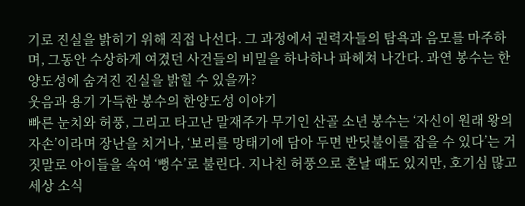기로 진실을 밝히기 위해 직접 나선다. 그 과정에서 권력자들의 탐욕과 음모를 마주하며, 그동안 수상하게 여겼던 사건들의 비밀을 하나하나 파헤쳐 나간다. 과연 봉수는 한양도성에 숨겨진 진실을 밝힐 수 있을까?
웃음과 용기 가득한 봉수의 한양도성 이야기
빠른 눈치와 허풍, 그리고 타고난 말재주가 무기인 산골 소년 봉수는 ‘자신이 원래 왕의 자손’이라며 장난을 치거나, ‘보리를 망태기에 담아 두면 반딧불이를 잡을 수 있다’는 거짓말로 아이들을 속여 ‘뻥수’로 불린다. 지나친 허풍으로 혼날 때도 있지만, 호기심 많고 세상 소식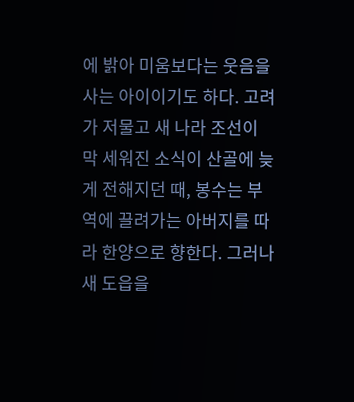에 밝아 미움보다는 웃음을 사는 아이이기도 하다. 고려가 저물고 새 나라 조선이 막 세워진 소식이 산골에 늦게 전해지던 때, 봉수는 부역에 끌려가는 아버지를 따라 한양으로 향한다. 그러나 새 도읍을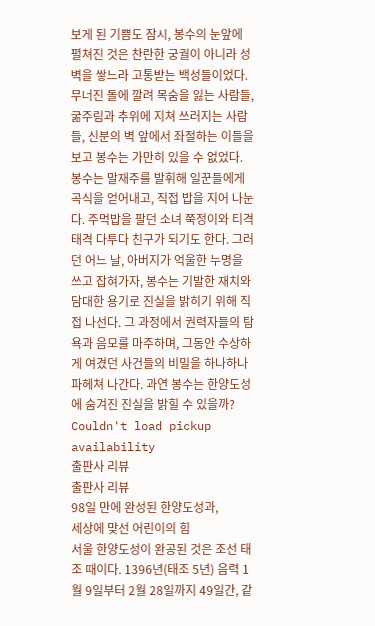보게 된 기쁨도 잠시, 봉수의 눈앞에 펼쳐진 것은 찬란한 궁궐이 아니라 성벽을 쌓느라 고통받는 백성들이었다. 무너진 돌에 깔려 목숨을 잃는 사람들, 굶주림과 추위에 지쳐 쓰러지는 사람들, 신분의 벽 앞에서 좌절하는 이들을 보고 봉수는 가만히 있을 수 없었다.
봉수는 말재주를 발휘해 일꾼들에게 곡식을 얻어내고, 직접 밥을 지어 나눈다. 주먹밥을 팔던 소녀 쭉정이와 티격태격 다투다 친구가 되기도 한다. 그러던 어느 날, 아버지가 억울한 누명을 쓰고 잡혀가자, 봉수는 기발한 재치와 담대한 용기로 진실을 밝히기 위해 직접 나선다. 그 과정에서 권력자들의 탐욕과 음모를 마주하며, 그동안 수상하게 여겼던 사건들의 비밀을 하나하나 파헤쳐 나간다. 과연 봉수는 한양도성에 숨겨진 진실을 밝힐 수 있을까?
Couldn't load pickup availability
출판사 리뷰
출판사 리뷰
98일 만에 완성된 한양도성과,
세상에 맞선 어린이의 힘
서울 한양도성이 완공된 것은 조선 태조 때이다. 1396년(태조 5년) 음력 1월 9일부터 2월 28일까지 49일간, 같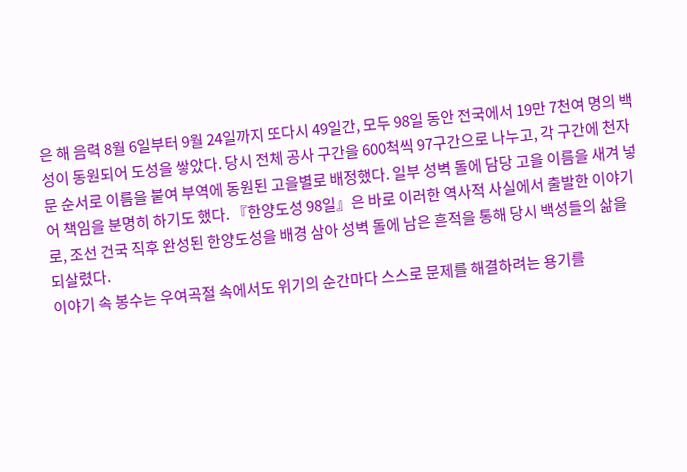은 해 음력 8월 6일부터 9월 24일까지 또다시 49일간, 모두 98일 동안 전국에서 19만 7천여 명의 백성이 동원되어 도성을 쌓았다. 당시 전체 공사 구간을 600척씩 97구간으로 나누고, 각 구간에 천자문 순서로 이름을 붙여 부역에 동원된 고을별로 배정했다. 일부 성벽 돌에 담당 고을 이름을 새겨 넣어 책임을 분명히 하기도 했다. 『한양도성 98일』은 바로 이러한 역사적 사실에서 출발한 이야기로, 조선 건국 직후 완성된 한양도성을 배경 삼아 성벽 돌에 남은 흔적을 통해 당시 백성들의 삶을 되살렸다.
이야기 속 봉수는 우여곡절 속에서도 위기의 순간마다 스스로 문제를 해결하려는 용기를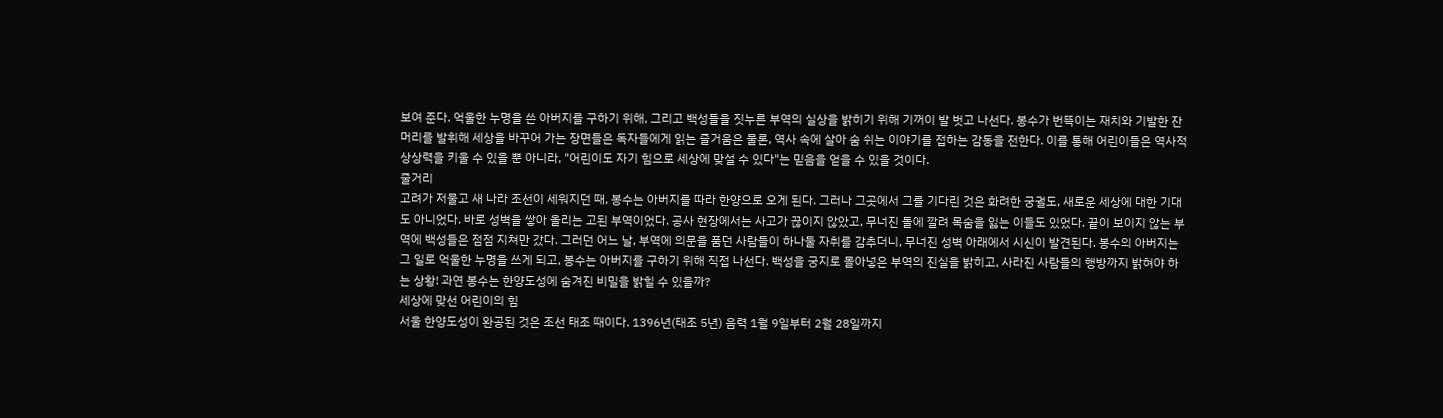보여 준다. 억울한 누명을 쓴 아버지를 구하기 위해, 그리고 백성들을 짓누른 부역의 실상을 밝히기 위해 기꺼이 발 벗고 나선다. 봉수가 번뜩이는 재치와 기발한 잔머리를 발휘해 세상을 바꾸어 가는 장면들은 독자들에게 읽는 즐거움은 물론, 역사 속에 살아 숨 쉬는 이야기를 접하는 감동을 전한다. 이를 통해 어린이들은 역사적 상상력을 키울 수 있을 뿐 아니라, "어린이도 자기 힘으로 세상에 맞설 수 있다"는 믿음을 얻을 수 있을 것이다.
줄거리
고려가 저물고 새 나라 조선이 세워지던 때, 봉수는 아버지를 따라 한양으로 오게 된다. 그러나 그곳에서 그를 기다린 것은 화려한 궁궐도, 새로운 세상에 대한 기대도 아니었다. 바로 성벽을 쌓아 올리는 고된 부역이었다. 공사 현장에서는 사고가 끊이지 않았고, 무너진 돌에 깔려 목숨을 잃는 이들도 있었다. 끝이 보이지 않는 부역에 백성들은 점점 지쳐만 갔다. 그러던 어느 날, 부역에 의문을 품던 사람들이 하나둘 자취를 감추더니, 무너진 성벽 아래에서 시신이 발견된다. 봉수의 아버지는 그 일로 억울한 누명을 쓰게 되고, 봉수는 아버지를 구하기 위해 직접 나선다. 백성을 궁지로 몰아넣은 부역의 진실을 밝히고, 사라진 사람들의 행방까지 밝혀야 하는 상황! 과연 봉수는 한양도성에 숨겨진 비밀을 밝힐 수 있을까?
세상에 맞선 어린이의 힘
서울 한양도성이 완공된 것은 조선 태조 때이다. 1396년(태조 5년) 음력 1월 9일부터 2월 28일까지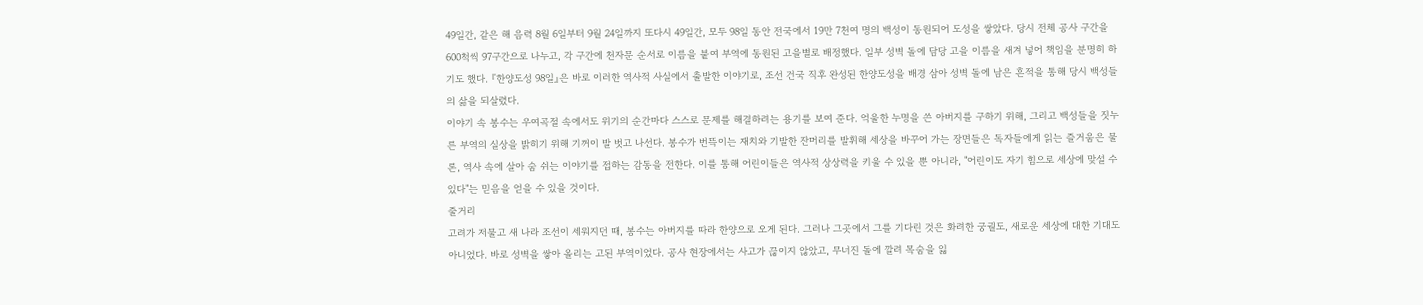49일간, 같은 해 음력 8월 6일부터 9월 24일까지 또다시 49일간, 모두 98일 동안 전국에서 19만 7천여 명의 백성이 동원되어 도성을 쌓았다. 당시 전체 공사 구간을 600척씩 97구간으로 나누고, 각 구간에 천자문 순서로 이름을 붙여 부역에 동원된 고을별로 배정했다. 일부 성벽 돌에 담당 고을 이름을 새겨 넣어 책임을 분명히 하기도 했다. 『한양도성 98일』은 바로 이러한 역사적 사실에서 출발한 이야기로, 조선 건국 직후 완성된 한양도성을 배경 삼아 성벽 돌에 남은 흔적을 통해 당시 백성들의 삶을 되살렸다.
이야기 속 봉수는 우여곡절 속에서도 위기의 순간마다 스스로 문제를 해결하려는 용기를 보여 준다. 억울한 누명을 쓴 아버지를 구하기 위해, 그리고 백성들을 짓누른 부역의 실상을 밝히기 위해 기꺼이 발 벗고 나선다. 봉수가 번뜩이는 재치와 기발한 잔머리를 발휘해 세상을 바꾸어 가는 장면들은 독자들에게 읽는 즐거움은 물론, 역사 속에 살아 숨 쉬는 이야기를 접하는 감동을 전한다. 이를 통해 어린이들은 역사적 상상력을 키울 수 있을 뿐 아니라, "어린이도 자기 힘으로 세상에 맞설 수 있다"는 믿음을 얻을 수 있을 것이다.
줄거리
고려가 저물고 새 나라 조선이 세워지던 때, 봉수는 아버지를 따라 한양으로 오게 된다. 그러나 그곳에서 그를 기다린 것은 화려한 궁궐도, 새로운 세상에 대한 기대도 아니었다. 바로 성벽을 쌓아 올리는 고된 부역이었다. 공사 현장에서는 사고가 끊이지 않았고, 무너진 돌에 깔려 목숨을 잃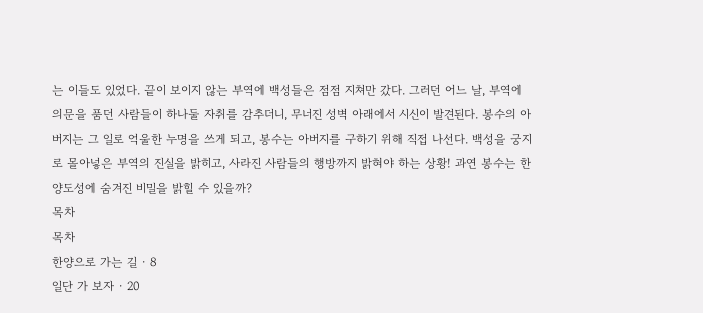는 이들도 있었다. 끝이 보이지 않는 부역에 백성들은 점점 지쳐만 갔다. 그러던 어느 날, 부역에 의문을 품던 사람들이 하나둘 자취를 감추더니, 무너진 성벽 아래에서 시신이 발견된다. 봉수의 아버지는 그 일로 억울한 누명을 쓰게 되고, 봉수는 아버지를 구하기 위해 직접 나선다. 백성을 궁지로 몰아넣은 부역의 진실을 밝히고, 사라진 사람들의 행방까지 밝혀야 하는 상황! 과연 봉수는 한양도성에 숨겨진 비밀을 밝힐 수 있을까?
목차
목차
한양으로 가는 길 · 8
일단 가 보자 · 20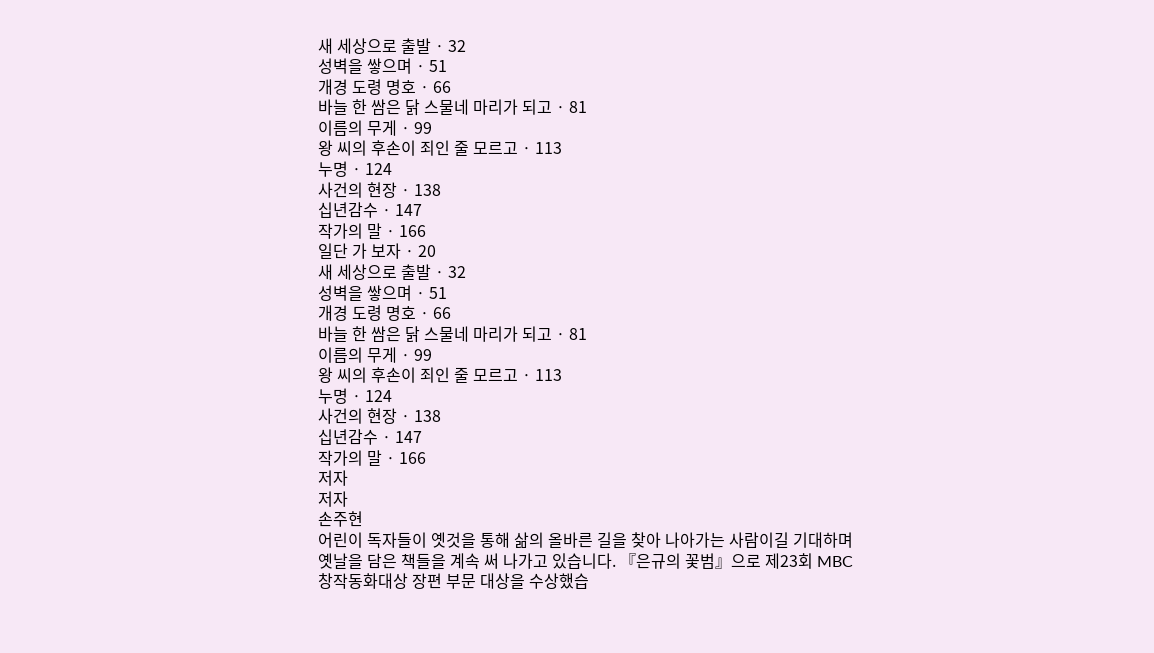새 세상으로 출발 · 32
성벽을 쌓으며 · 51
개경 도령 명호 · 66
바늘 한 쌈은 닭 스물네 마리가 되고 · 81
이름의 무게 · 99
왕 씨의 후손이 죄인 줄 모르고 · 113
누명 · 124
사건의 현장 · 138
십년감수 · 147
작가의 말 · 166
일단 가 보자 · 20
새 세상으로 출발 · 32
성벽을 쌓으며 · 51
개경 도령 명호 · 66
바늘 한 쌈은 닭 스물네 마리가 되고 · 81
이름의 무게 · 99
왕 씨의 후손이 죄인 줄 모르고 · 113
누명 · 124
사건의 현장 · 138
십년감수 · 147
작가의 말 · 166
저자
저자
손주현
어린이 독자들이 옛것을 통해 삶의 올바른 길을 찾아 나아가는 사람이길 기대하며 옛날을 담은 책들을 계속 써 나가고 있습니다. 『은규의 꽃범』으로 제23회 MBC 창작동화대상 장편 부문 대상을 수상했습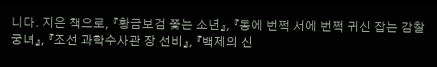니다. 지은 책으로, 『황금보검 쫓는 소년』, 『동에 번쩍 서에 번쩍 귀신 잡는 감찰 궁녀』, 『조선 과학수사관 장 선비』, 『백제의 신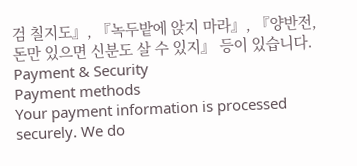검 칠지도』, 『녹두밭에 앉지 마라』, 『양반전, 돈만 있으면 신분도 살 수 있지』 등이 있습니다.
Payment & Security
Payment methods
Your payment information is processed securely. We do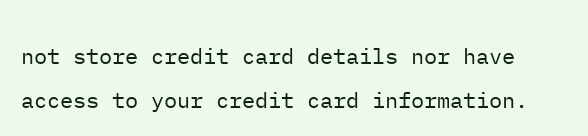not store credit card details nor have access to your credit card information.